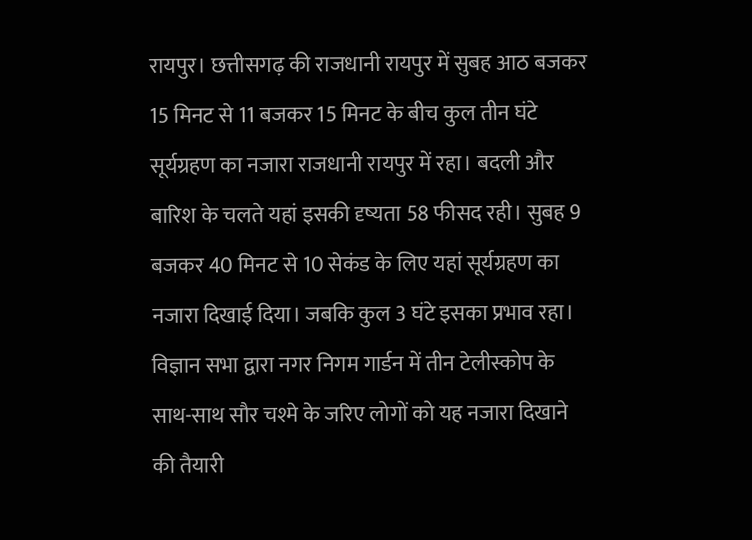रायपुर। छत्तीसगढ़ की राजधानी रायपुर में सुबह आठ बजकर 15 मिनट से 11 बजकर 15 मिनट के बीच कुल तीन घंटे सूर्यग्रहण का नजारा राजधानी रायपुर में रहा। बदली और बारिश के चलते यहां इसकी दृष्यता 58 फीसद रही। सुबह 9 बजकर 40 मिनट से 10 सेकंड के लिए यहां सूर्यग्रहण का नजारा दिखाई दिया। जबकि कुल 3 घंटे इसका प्रभाव रहा। विज्ञान सभा द्वारा नगर निगम गार्डन में तीन टेलीस्कोप के साथ-साथ सौर चश्मे के जरिए लोगों को यह नजारा दिखाने की तैयारी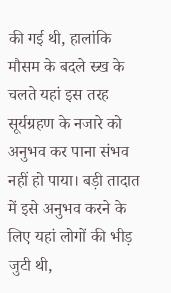की गई थी, हालांकि मौसम के बदले स्र्ख के चलते यहां इस तरह सूर्यग्रहण के नजारे को अनुभव कर पाना संभव नहीं हो पाया। बड़ी तादात में इसे अनुभव करने के लिए यहां लोगों की भीड़ जुटी थी,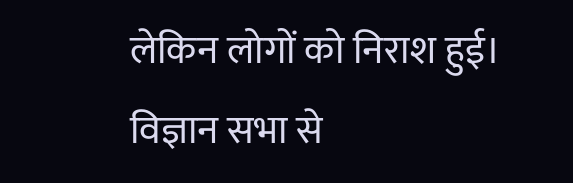लेकिन लोगों को निराश हुई।
विज्ञान सभा से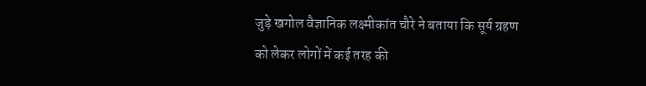जुड़े खगोल वैज्ञानिक लक्ष्मीकांत चौरे ने बताया कि सूर्य ग्रहण को लेकर लोगों में कई तरह की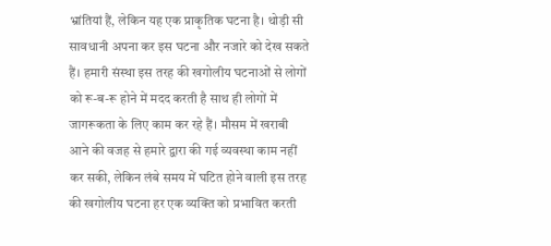भ्रांतियां हैं, लेकिन यह एक प्राकृतिक घटना है। थोड़ी सी सावधानी अपना कर इस घटना और नजारे को देख सकते हैं। हमारी संस्था इस तरह की खगोलीय घटनाओं से लोगों को रू-ब-रू होने में मदद करती है साथ ही लोगों में जागरूकता के लिए काम कर रहे हैं। मौसम में खराबी आने की वजह से हमारे द्वारा की गई व्यवस्था काम नहीं कर सकी, लेकिन लंबे समय में घटित होने वाली इस तरह की खगोलीय घटना हर एक व्यक्ति को प्रभावित करती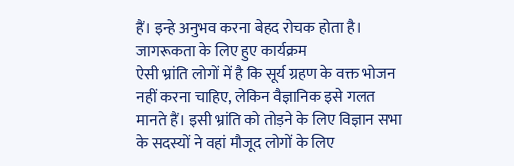हैं। इन्हे अनुभव करना बेहद रोचक होता है।
जागरूकता के लिए हुए कार्यक्रम
ऐसी भ्रांति लोगों में है कि सूर्य ग्रहण के वक्त भोजन नहीं करना चाहिए, लेकिन वैज्ञानिक इसे गलत मानते हैं। इसी भ्रांति को तोड़ने के लिए विज्ञान सभा के सदस्यों ने वहां मौजूद लोगों के लिए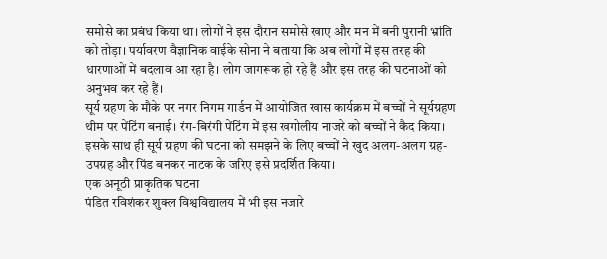समोसे का प्रबंध किया था। लोगों ने इस दौरान समोसे खाए और मन में बनी पुरानी भ्रांति को तोड़ा। पर्यावरण वैज्ञानिक वाईके सोना ने बताया कि अब लोगों में इस तरह की धारणाओं में बदलाव आ रहा है। लोग जागरूक हो रहे हैं और इस तरह की घटनाओं को अनुभव कर रहे हैं।
सूर्य ग्रहण के मौके पर नगर निगम गार्डन में आयोजित खास कार्यक्रम में बच्चों ने सूर्यग्रहण थीम पर पेंटिंग बनाई। रंग-बिरंगी पेंटिंग में इस खगोलीय नाजरे को बच्चों ने कैद किया। इसके साथ ही सूर्य ग्रहण की घटना को समझने के लिए बच्चों ने खुद अलग-अलग ग्रह-उपग्रह और पिंड बनकर नाटक के जरिए इसे प्रदर्शित किया।
एक अनूठी प्राकृतिक घटना
पंडित रविशंकर शुक्ल विश्वविद्यालय में भी इस नजारे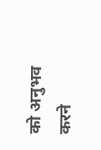को अनुभव करने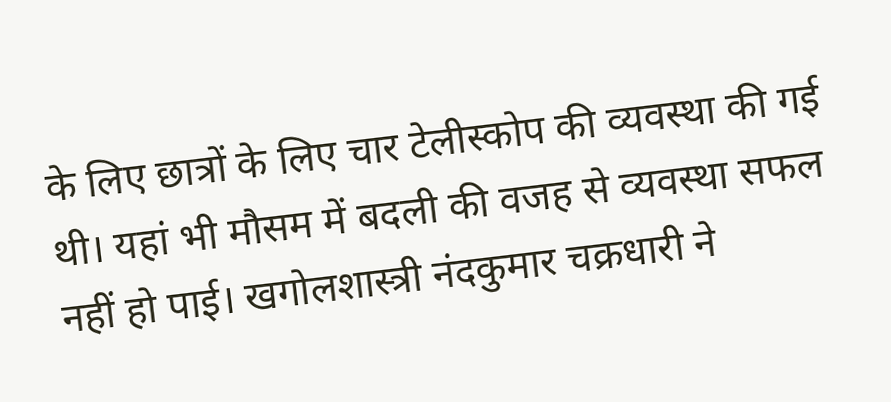के लिए छात्रों के लिए चार टेलीस्कोप की व्यवस्था की गई थी। यहां भी मौसम में बदली की वजह से व्यवस्था सफल नहीं हो पाई। खगोलशास्त्री नंदकुमार चक्रधारी ने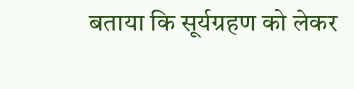बताया कि सूर्यग्रहण को लेकर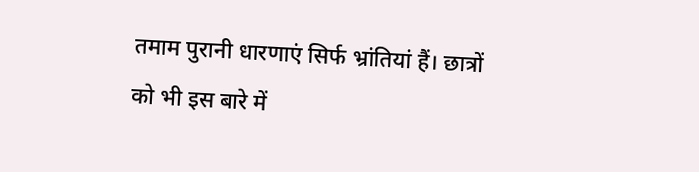तमाम पुरानी धारणाएं सिर्फ भ्रांतियां हैं। छात्रों को भी इस बारे में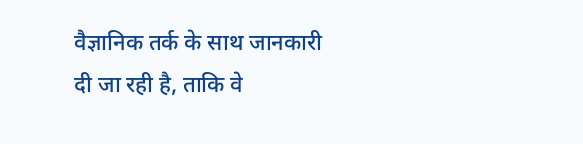वैज्ञानिक तर्क के साथ जानकारी दी जा रही है, ताकि वे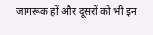जागरूक हों और दूसरों को भी इन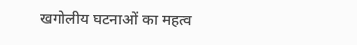खगोलीय घटनाओं का महत्व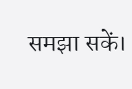समझा सकें।